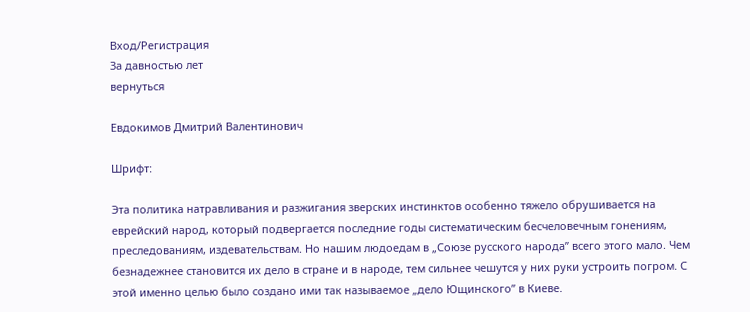Вход/Регистрация
За давностью лет
вернуться

Евдокимов Дмитрий Валентинович

Шрифт:

Эта политика натравливания и разжигания зверских инстинктов особенно тяжело обрушивается на еврейский народ, который подвергается последние годы систематическим бесчеловечным гонениям, преследованиям, издевательствам. Но нашим людоедам в „Союзе русского народа” всего этого мало. Чем безнадежнее становится их дело в стране и в народе, тем сильнее чешутся у них руки устроить погром. С этой именно целью было создано ими так называемое „дело Ющинского” в Киеве.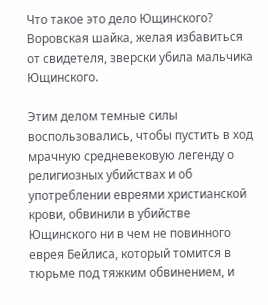Что такое это дело Ющинского? Воровская шайка, желая избавиться от свидетеля, зверски убила мальчика Ющинского.

Этим делом темные силы воспользовались, чтобы пустить в ход мрачную средневековую легенду о религиозных убийствах и об употреблении евреями христианской крови, обвинили в убийстве Ющинского ни в чем не повинного еврея Бейлиса, который томится в тюрьме под тяжким обвинением, и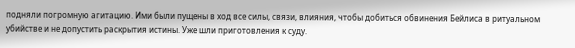подняли погромную агитацию. Ими были пущены в ход все силы, связи, влияния, чтобы добиться обвинения Бейлиса в ритуальном убийстве и не допустить раскрытия истины. Уже шли приготовления к суду.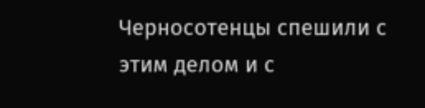Черносотенцы спешили с этим делом и с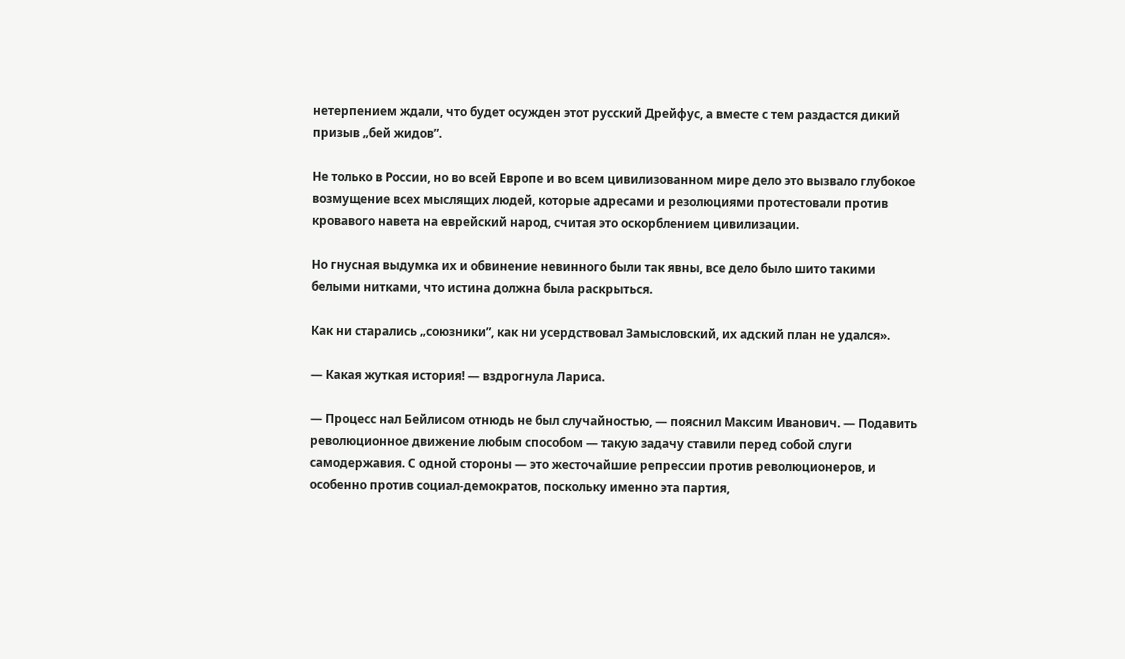нетерпением ждали, что будет осужден этот русский Дрейфус, а вместе с тем раздастся дикий призыв „бей жидов”.

Не только в России, но во всей Европе и во всем цивилизованном мире дело это вызвало глубокое возмущение всех мыслящих людей, которые адресами и резолюциями протестовали против кровавого навета на еврейский народ, считая это оскорблением цивилизации.

Но гнусная выдумка их и обвинение невинного были так явны, все дело было шито такими белыми нитками, что истина должна была раскрыться.

Как ни старались „союзники”, как ни усердствовал Замысловский, их адский план не удался».

— Какая жуткая история! — вздрогнула Лариса.

— Процесс нал Бейлисом отнюдь не был случайностью, — пояснил Максим Иванович. — Подавить революционное движение любым способом — такую задачу ставили перед собой слуги самодержавия. С одной стороны — это жесточайшие репрессии против революционеров, и особенно против социал-демократов, поскольку именно эта партия,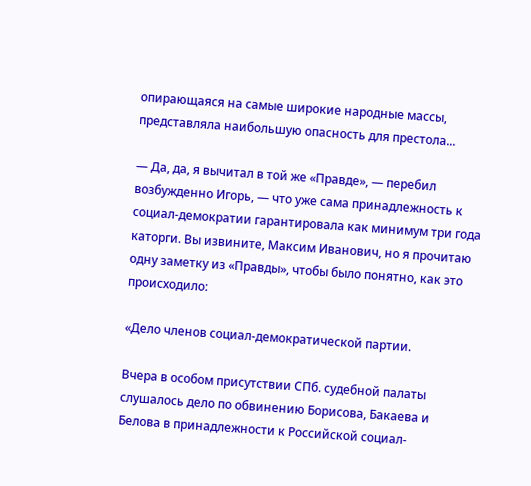опирающаяся на самые широкие народные массы, представляла наибольшую опасность для престола...

— Да, да, я вычитал в той же «Правде», — перебил возбужденно Игорь, — что уже сама принадлежность к социал-демократии гарантировала как минимум три года каторги. Вы извините, Максим Иванович, но я прочитаю одну заметку из «Правды», чтобы было понятно, как это происходило:

«Дело членов социал-демократической партии.

Вчера в особом присутствии СПб. судебной палаты слушалось дело по обвинению Борисова, Бакаева и Белова в принадлежности к Российской социал-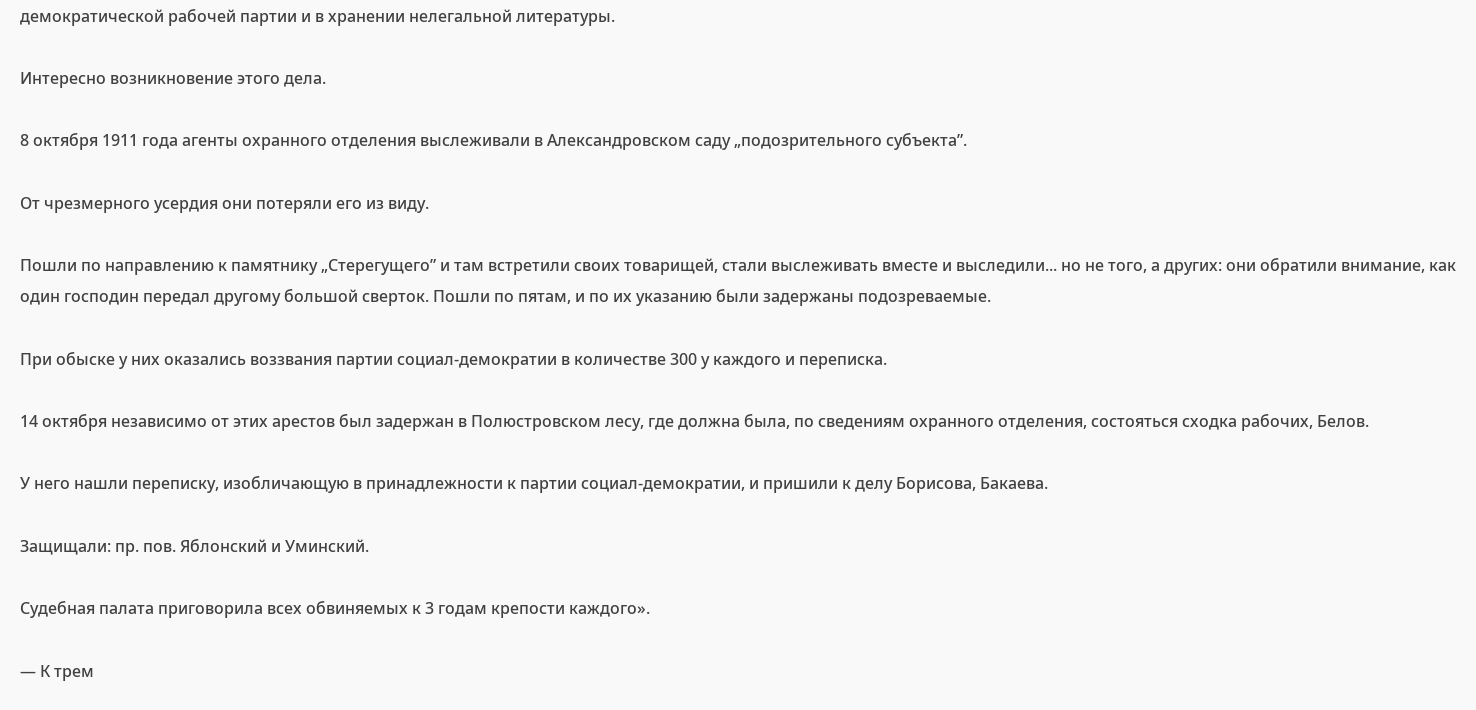демократической рабочей партии и в хранении нелегальной литературы.

Интересно возникновение этого дела.

8 октября 1911 года агенты охранного отделения выслеживали в Александровском саду „подозрительного субъекта”.

От чрезмерного усердия они потеряли его из виду.

Пошли по направлению к памятнику „Стерегущего” и там встретили своих товарищей, стали выслеживать вместе и выследили... но не того, а других: они обратили внимание, как один господин передал другому большой сверток. Пошли по пятам, и по их указанию были задержаны подозреваемые.

При обыске у них оказались воззвания партии социал-демократии в количестве 300 у каждого и переписка.

14 октября независимо от этих арестов был задержан в Полюстровском лесу, где должна была, по сведениям охранного отделения, состояться сходка рабочих, Белов.

У него нашли переписку, изобличающую в принадлежности к партии социал-демократии, и пришили к делу Борисова, Бакаева.

Защищали: пр. пов. Яблонский и Уминский.

Судебная палата приговорила всех обвиняемых к 3 годам крепости каждого».

— К трем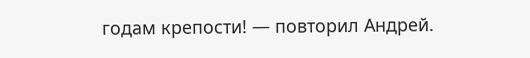годам крепости! — повторил Андрей.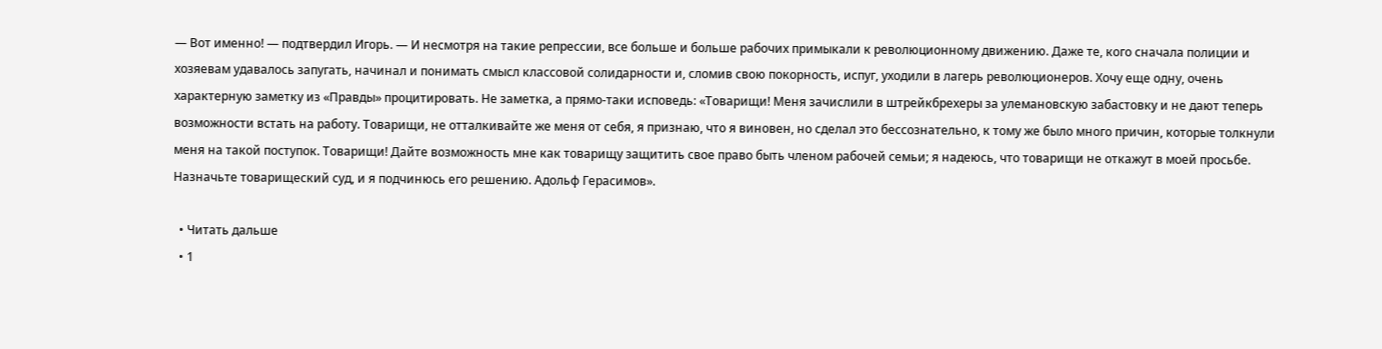— Вот именно! — подтвердил Игорь. — И несмотря на такие репрессии, все больше и больше рабочих примыкали к революционному движению. Даже те, кого сначала полиции и хозяевам удавалось запугать, начинал и понимать смысл классовой солидарности и, сломив свою покорность, испуг, уходили в лагерь революционеров. Хочу еще одну, очень характерную заметку из «Правды» процитировать. Не заметка, а прямо-таки исповедь: «Товарищи! Меня зачислили в штрейкбрехеры за улемановскую забастовку и не дают теперь возможности встать на работу. Товарищи, не отталкивайте же меня от себя, я признаю, что я виновен, но сделал это бессознательно, к тому же было много причин, которые толкнули меня на такой поступок. Товарищи! Дайте возможность мне как товарищу защитить свое право быть членом рабочей семьи; я надеюсь, что товарищи не откажут в моей просьбе. Назначьте товарищеский суд, и я подчинюсь его решению. Адольф Герасимов».

  • Читать дальше
  • 1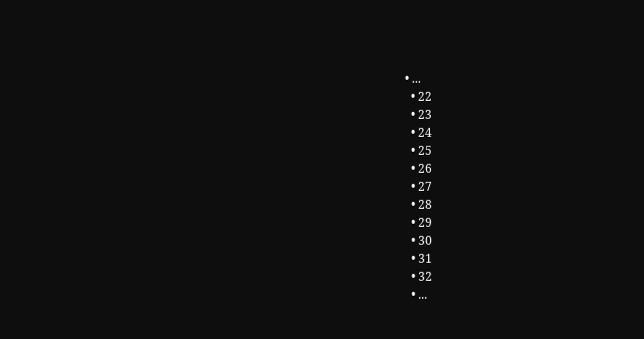• ...
  • 22
  • 23
  • 24
  • 25
  • 26
  • 27
  • 28
  • 29
  • 30
  • 31
  • 32
  • ...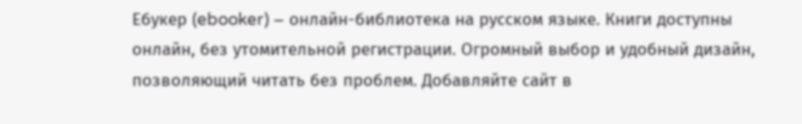Ебукер (ebooker) – онлайн-библиотека на русском языке. Книги доступны онлайн, без утомительной регистрации. Огромный выбор и удобный дизайн, позволяющий читать без проблем. Добавляйте сайт в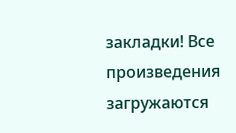закладки! Все произведения загружаются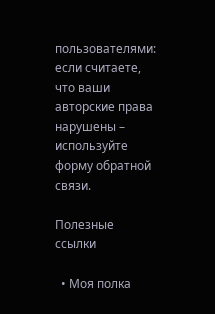пользователями: если считаете, что ваши авторские права нарушены – используйте форму обратной связи.

Полезные ссылки

  • Моя полка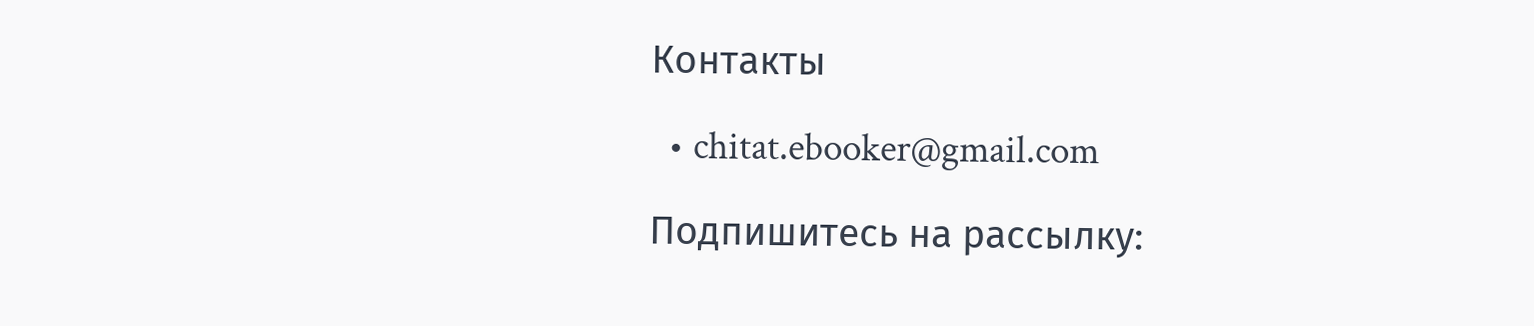Контакты

  • chitat.ebooker@gmail.com

Подпишитесь на рассылку: